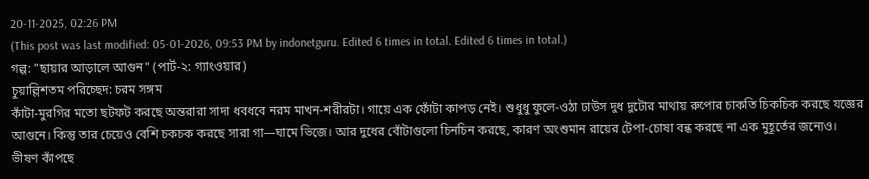20-11-2025, 02:26 PM
(This post was last modified: 05-01-2026, 09:53 PM by indonetguru. Edited 6 times in total. Edited 6 times in total.)
গল্প: "ছায়ার আড়ালে আগুন" (পার্ট-২: গ্যাংওয়ার)
চুয়াল্লিশতম পরিচ্ছেদ: চরম সঙ্গম
কাঁটা-মুরগির মতো ছটফট করছে অন্তরারা সাদা ধবধবে নরম মাখন-শরীরটা। গায়ে এক ফোঁটা কাপড় নেই। শুধুধু ফুলে-ওঠা ঢাউস দুধ দুটোর মাথায় রুপোর চাকতি চিকচিক করছে যজ্ঞের আগুনে। কিন্তু তার চেয়েও বেশি চকচক করছে সারা গা—ঘামে ভিজে। আর দুধের বোঁটাগুলো চিনচিন করছে, কারণ অংশুমান রায়ের টেপা-চোষা বন্ধ করছে না এক মুহূর্তের জন্যেও। ভীষণ কাঁপছে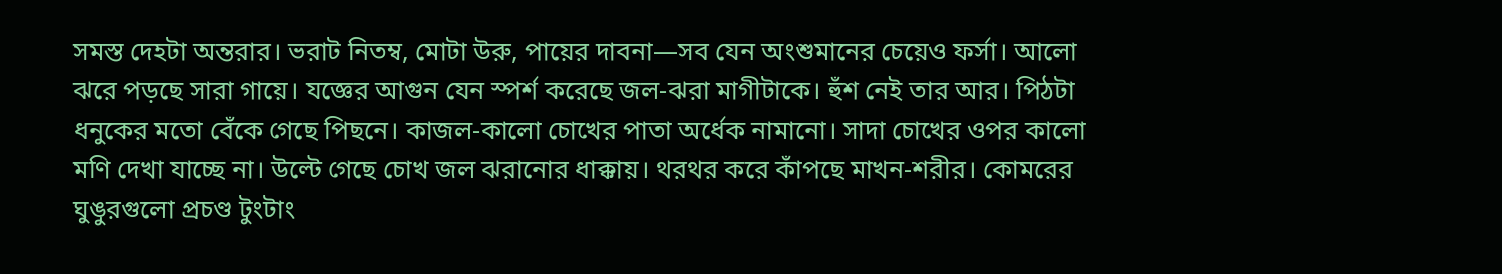সমস্ত দেহটা অন্তরার। ভরাট নিতম্ব, মোটা উরু, পায়ের দাবনা—সব যেন অংশুমানের চেয়েও ফর্সা। আলো ঝরে পড়ছে সারা গায়ে। যজ্ঞের আগুন যেন স্পর্শ করেছে জল-ঝরা মাগীটাকে। হুঁশ নেই তার আর। পিঠটা ধনুকের মতো বেঁকে গেছে পিছনে। কাজল-কালো চোখের পাতা অর্ধেক নামানো। সাদা চোখের ওপর কালো মণি দেখা যাচ্ছে না। উল্টে গেছে চোখ জল ঝরানোর ধাক্কায়। থরথর করে কাঁপছে মাখন-শরীর। কোমরের ঘুঙুরগুলো প্রচণ্ড টুংটাং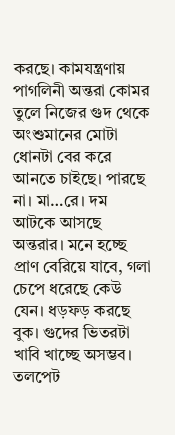করছে। কামযন্ত্রণায় পাগলিনী অন্তরা কোমর তুলে নিজের গুদ থেকে অংশুমানের মোটা ধোনটা বের করে আনতে চাইছে। পারছে না। মা…রে। দম আটকে আসছে অন্তরার। মনে হচ্ছে প্রাণ বেরিয়ে যাবে, গলা চেপে ধরেছে কেউ যেন। ধড়ফড় করছে বুক। গুদের ভিতরটা খাবি খাচ্ছে অসম্ভব। তলপেট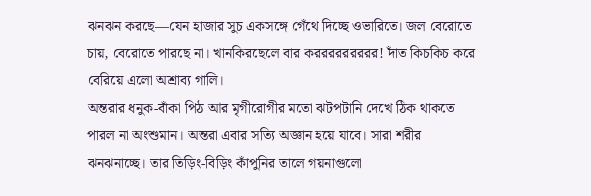ঝনঝন করছে—যেন হাজার সুচ একসঙ্গে গেঁথে দিচ্ছে ওভারিতে। জল বেরোতে চায়, বেরোতে পারছে না। খানকিরছেলে বার কররররররররর! দাঁত কিচকিচ করে বেরিয়ে এলো অশ্রাব্য গালি।
অন্তরার ধনুক-বাঁকা পিঠ আর মৃগীরোগীর মতো ঝটপটানি দেখে ঠিক থাকতে পারল না অংশুমান। অন্তরা এবার সত্যি অজ্ঞান হয়ে যাবে। সারা শরীর ঝনঝনাচ্ছে। তার তিড়িং-বিড়িং কাঁপুনির তালে গয়নাগুলো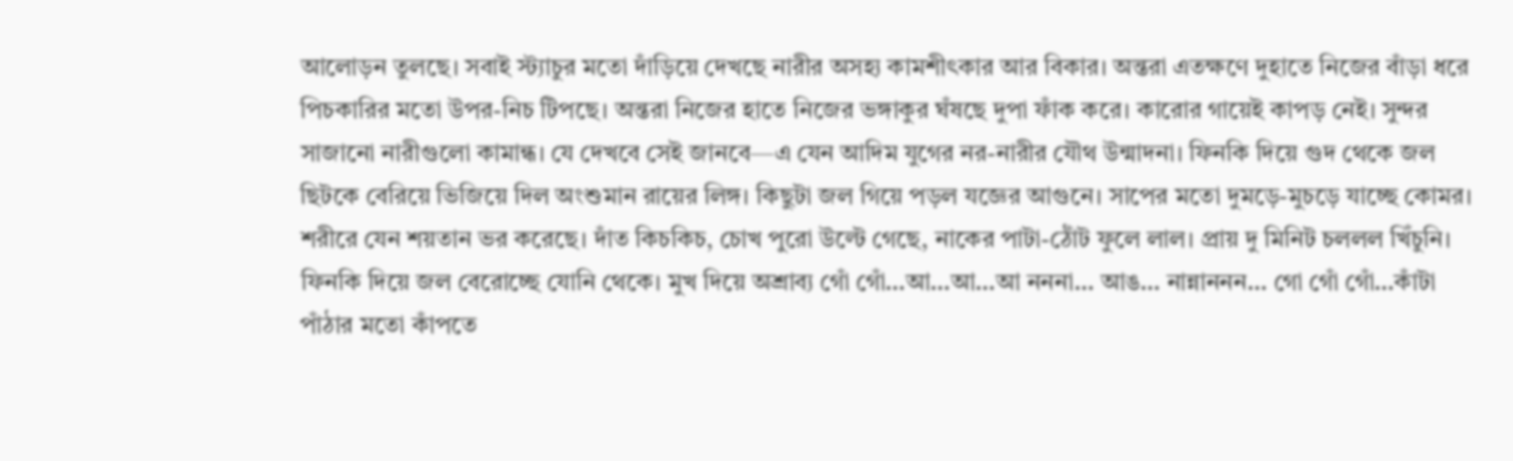আলোড়ন তুলছে। সবাই স্ট্যাচুর মতো দাঁড়িয়ে দেখছে নারীর অসহ্য কামশীৎকার আর বিকার। অন্তরা এতক্ষণে দুহাতে নিজের বাঁড়া ধরে পিচকারির মতো উপর-নিচ টিপছে। অন্তরা নিজের হাতে নিজের ভঙ্গাকুর ঘঁষছে দুপা ফাঁক করে। কারোর গায়েই কাপড় নেই। সুন্দর সাজানো নারীগুলো কামান্ধ। যে দেখবে সেই জানবে—এ যেন আদিম যুগের নর-নারীর যৌথ উন্মাদনা। ফিনকি দিয়ে গুদ থেকে জল ছিটকে বেরিয়ে ভিজিয়ে দিল অংশুমান রায়ের লিঙ্গ। কিছুটা জল গিয়ে পড়ল যজ্ঞের আগুনে। সাপের মতো দুমড়ে-মুচড়ে যাচ্ছে কোমর। শরীরে যেন শয়তান ভর করেছে। দাঁত কিচকিচ, চোখ পুরো উল্টে গেছে, নাকের পাটা-ঠোঁট ফুলে লাল। প্রায় দু মিনিট চললল খিঁচুনি। ফিনকি দিয়ে জল বেরোচ্ছে যোনি থেকে। মুখ দিয়ে অশ্রাব্য গোঁ গোঁ…আ…আ…আ নননা… আঙ… নান্নাননন… গো গোঁ গোঁ…কাঁটা পাঁঠার মতো কাঁপতে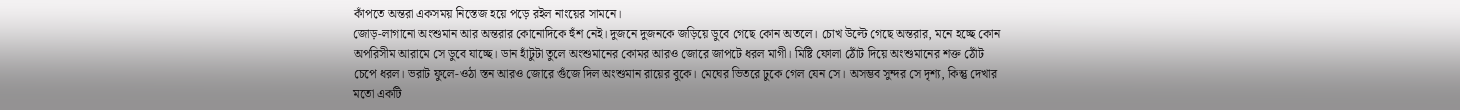কাঁপতে অন্তরা একসময় নিস্তেজ হয়ে পড়ে রইল নাংয়ের সামনে।
জোড়-লাগানো অংশুমান আর অন্তরার কোনোদিকে হুঁশ নেই। দুজনে দুজনকে জড়িয়ে ডুবে গেছে কোন অতলে। চোখ উল্টে গেছে অন্তরার, মনে হচ্ছে কোন অপরিসীম আরামে সে ডুবে যাচ্ছে। ডান হাঁটুটা তুলে অংশুমানের কোমর আরও জোরে জাপটে ধরল মাগী। মিষ্টি ফোলা ঠোঁট দিয়ে অংশুমানের শক্ত ঠোঁট চেপে ধরল। ভরাট ফুলে-ওঠা স্তন আরও জোরে গুঁজে দিল অংশুমান রায়ের বুকে। মেঘের ভিতরে ঢুকে গেল যেন সে। অসম্ভব সুন্দর সে দৃশ্য, কিন্তু দেখার মতো একটি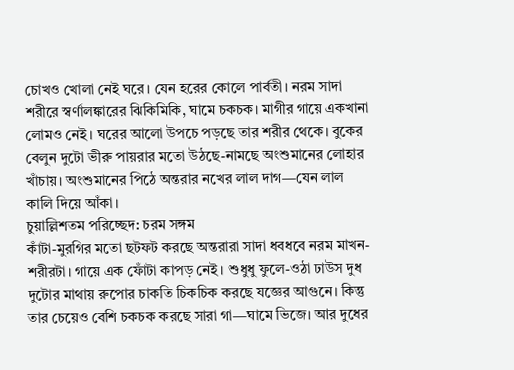চোখও খোলা নেই ঘরে। যেন হরের কোলে পার্বতী। নরম সাদা শরীরে স্বর্ণালঙ্কারের ঝিকিমিকি, ঘামে চকচক। মাগীর গায়ে একখানা লোমও নেই। ঘরের আলো উপচে পড়ছে তার শরীর থেকে। বুকের বেলুন দুটো ভীরু পায়রার মতো উঠছে-নামছে অংশুমানের লোহার খাঁচায়। অংশুমানের পিঠে অন্তরার নখের লাল দাগ—যেন লাল কালি দিয়ে আঁকা।
চুয়াল্লিশতম পরিচ্ছেদ: চরম সঙ্গম
কাঁটা-মুরগির মতো ছটফট করছে অন্তরারা সাদা ধবধবে নরম মাখন-শরীরটা। গায়ে এক ফোঁটা কাপড় নেই। শুধুধু ফুলে-ওঠা ঢাউস দুধ দুটোর মাথায় রুপোর চাকতি চিকচিক করছে যজ্ঞের আগুনে। কিন্তু তার চেয়েও বেশি চকচক করছে সারা গা—ঘামে ভিজে। আর দুধের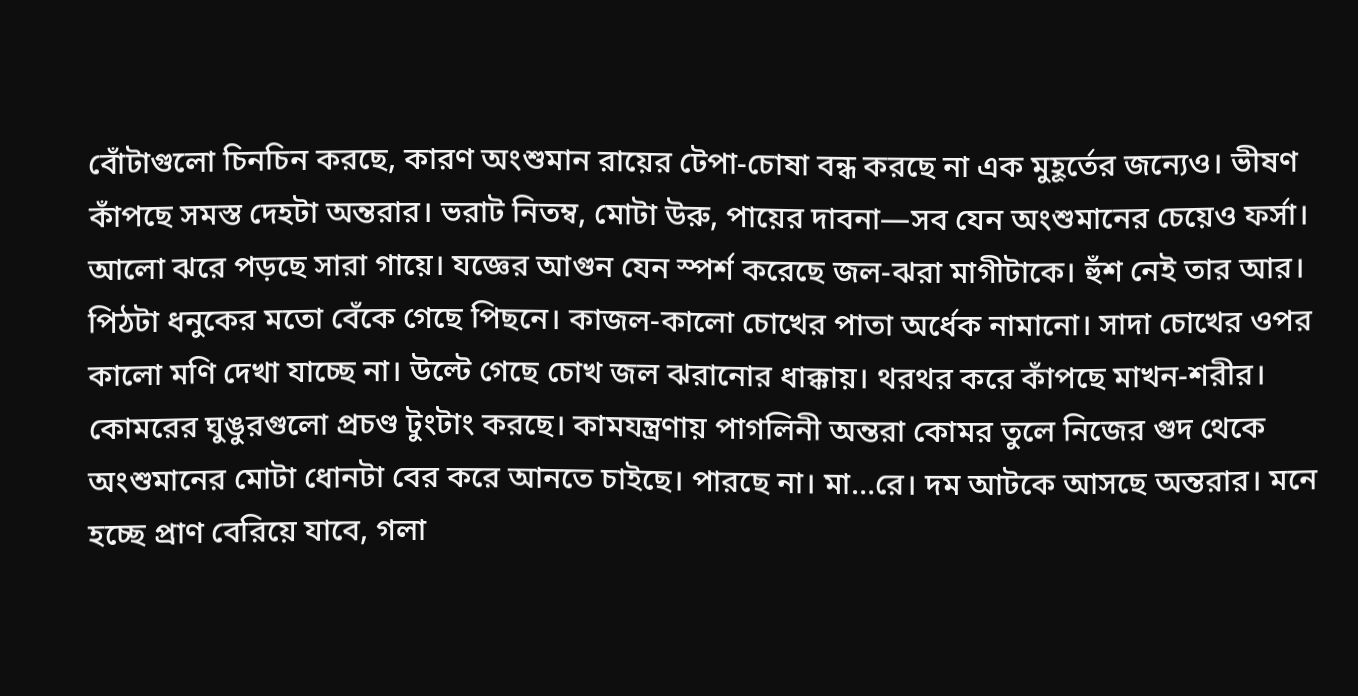বোঁটাগুলো চিনচিন করছে, কারণ অংশুমান রায়ের টেপা-চোষা বন্ধ করছে না এক মুহূর্তের জন্যেও। ভীষণ কাঁপছে সমস্ত দেহটা অন্তরার। ভরাট নিতম্ব, মোটা উরু, পায়ের দাবনা—সব যেন অংশুমানের চেয়েও ফর্সা। আলো ঝরে পড়ছে সারা গায়ে। যজ্ঞের আগুন যেন স্পর্শ করেছে জল-ঝরা মাগীটাকে। হুঁশ নেই তার আর। পিঠটা ধনুকের মতো বেঁকে গেছে পিছনে। কাজল-কালো চোখের পাতা অর্ধেক নামানো। সাদা চোখের ওপর কালো মণি দেখা যাচ্ছে না। উল্টে গেছে চোখ জল ঝরানোর ধাক্কায়। থরথর করে কাঁপছে মাখন-শরীর। কোমরের ঘুঙুরগুলো প্রচণ্ড টুংটাং করছে। কামযন্ত্রণায় পাগলিনী অন্তরা কোমর তুলে নিজের গুদ থেকে অংশুমানের মোটা ধোনটা বের করে আনতে চাইছে। পারছে না। মা…রে। দম আটকে আসছে অন্তরার। মনে হচ্ছে প্রাণ বেরিয়ে যাবে, গলা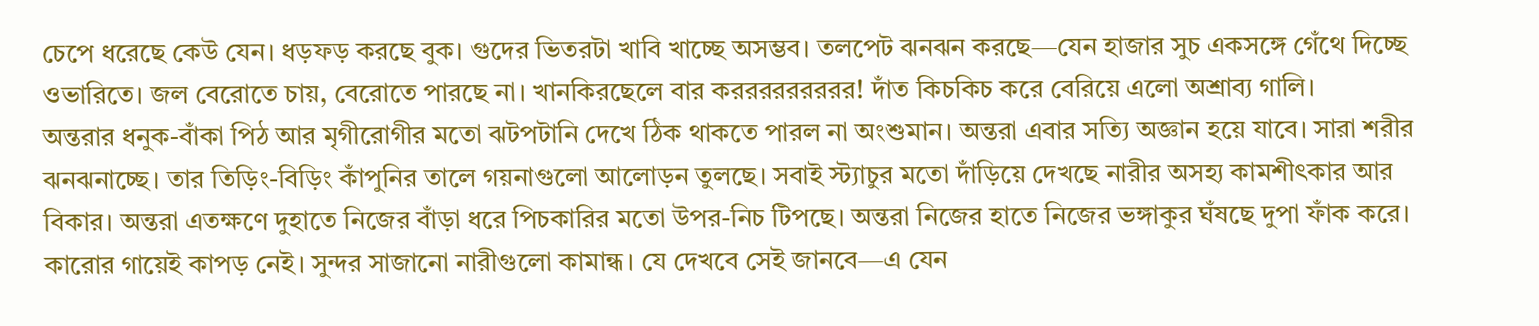চেপে ধরেছে কেউ যেন। ধড়ফড় করছে বুক। গুদের ভিতরটা খাবি খাচ্ছে অসম্ভব। তলপেট ঝনঝন করছে—যেন হাজার সুচ একসঙ্গে গেঁথে দিচ্ছে ওভারিতে। জল বেরোতে চায়, বেরোতে পারছে না। খানকিরছেলে বার কররররররররর! দাঁত কিচকিচ করে বেরিয়ে এলো অশ্রাব্য গালি।
অন্তরার ধনুক-বাঁকা পিঠ আর মৃগীরোগীর মতো ঝটপটানি দেখে ঠিক থাকতে পারল না অংশুমান। অন্তরা এবার সত্যি অজ্ঞান হয়ে যাবে। সারা শরীর ঝনঝনাচ্ছে। তার তিড়িং-বিড়িং কাঁপুনির তালে গয়নাগুলো আলোড়ন তুলছে। সবাই স্ট্যাচুর মতো দাঁড়িয়ে দেখছে নারীর অসহ্য কামশীৎকার আর বিকার। অন্তরা এতক্ষণে দুহাতে নিজের বাঁড়া ধরে পিচকারির মতো উপর-নিচ টিপছে। অন্তরা নিজের হাতে নিজের ভঙ্গাকুর ঘঁষছে দুপা ফাঁক করে। কারোর গায়েই কাপড় নেই। সুন্দর সাজানো নারীগুলো কামান্ধ। যে দেখবে সেই জানবে—এ যেন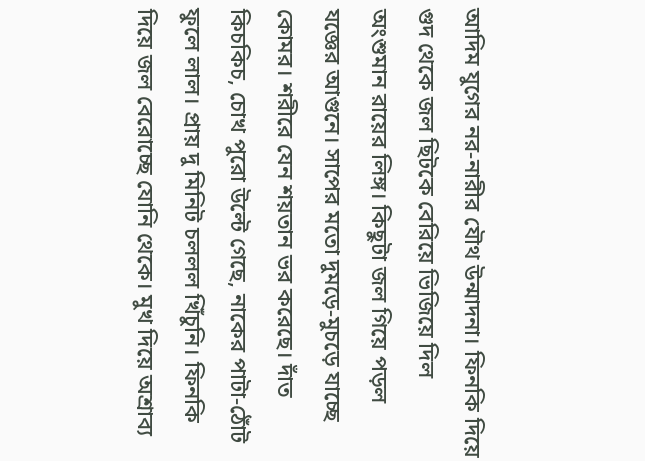আদিম যুগের নর-নারীর যৌথ উন্মাদনা। ফিনকি দিয়ে গুদ থেকে জল ছিটকে বেরিয়ে ভিজিয়ে দিল অংশুমান রায়ের লিঙ্গ। কিছুটা জল গিয়ে পড়ল যজ্ঞের আগুনে। সাপের মতো দুমড়ে-মুচড়ে যাচ্ছে কোমর। শরীরে যেন শয়তান ভর করেছে। দাঁত কিচকিচ, চোখ পুরো উল্টে গেছে, নাকের পাটা-ঠোঁট ফুলে লাল। প্রায় দু মিনিট চললল খিঁচুনি। ফিনকি দিয়ে জল বেরোচ্ছে যোনি থেকে। মুখ দিয়ে অশ্রাব্য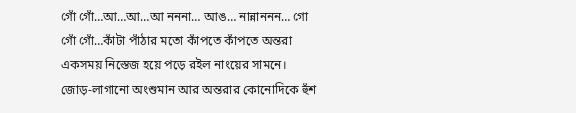গোঁ গোঁ…আ…আ…আ নননা… আঙ… নান্নাননন… গো গোঁ গোঁ…কাঁটা পাঁঠার মতো কাঁপতে কাঁপতে অন্তরা একসময় নিস্তেজ হয়ে পড়ে রইল নাংয়ের সামনে।
জোড়-লাগানো অংশুমান আর অন্তরার কোনোদিকে হুঁশ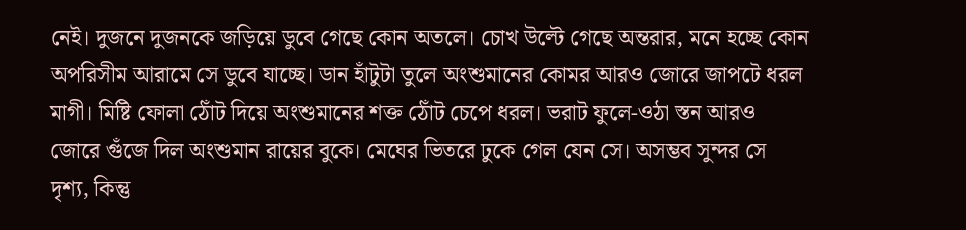নেই। দুজনে দুজনকে জড়িয়ে ডুবে গেছে কোন অতলে। চোখ উল্টে গেছে অন্তরার, মনে হচ্ছে কোন অপরিসীম আরামে সে ডুবে যাচ্ছে। ডান হাঁটুটা তুলে অংশুমানের কোমর আরও জোরে জাপটে ধরল মাগী। মিষ্টি ফোলা ঠোঁট দিয়ে অংশুমানের শক্ত ঠোঁট চেপে ধরল। ভরাট ফুলে-ওঠা স্তন আরও জোরে গুঁজে দিল অংশুমান রায়ের বুকে। মেঘের ভিতরে ঢুকে গেল যেন সে। অসম্ভব সুন্দর সে দৃশ্য, কিন্তু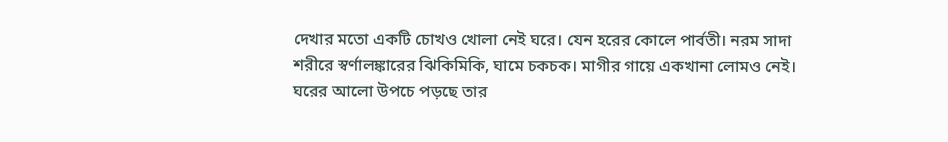দেখার মতো একটি চোখও খোলা নেই ঘরে। যেন হরের কোলে পার্বতী। নরম সাদা শরীরে স্বর্ণালঙ্কারের ঝিকিমিকি, ঘামে চকচক। মাগীর গায়ে একখানা লোমও নেই। ঘরের আলো উপচে পড়ছে তার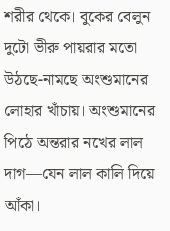শরীর থেকে। বুকের বেলুন দুটো ভীরু পায়রার মতো উঠছে-নামছে অংশুমানের লোহার খাঁচায়। অংশুমানের পিঠে অন্তরার নখের লাল দাগ—যেন লাল কালি দিয়ে আঁকা।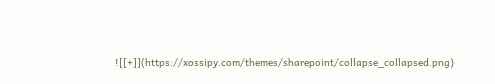![[+]](https://xossipy.com/themes/sharepoint/collapse_collapsed.png)